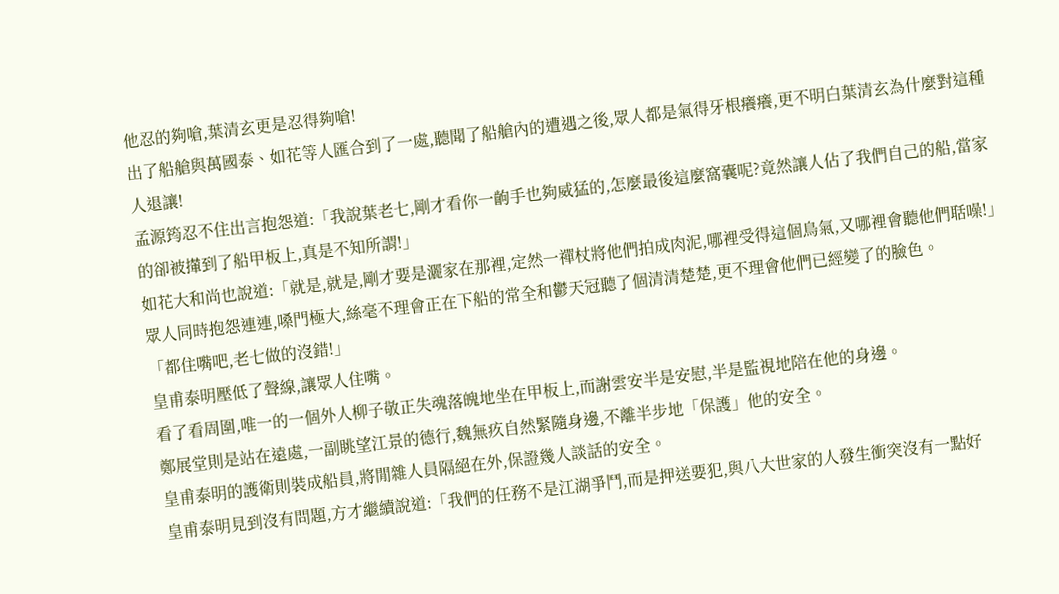他忍的夠嗆,葉清玄更是忍得夠嗆!
出了船艙與萬國泰、如花等人匯合到了一處,聽聞了船艙內的遭遇之後,眾人都是氣得牙根癢癢,更不明白葉清玄為什麼對這種人退讓!
孟源筠忍不住出言抱怨道:「我說葉老七,剛才看你一齣手也夠威猛的,怎麼最後這麼窩囊呢?竟然讓人佔了我們自己的船,當家的卻被攆到了船甲板上,真是不知所謂!」
如花大和尚也說道:「就是,就是,剛才要是灑家在那裡,定然一禪杖將他們拍成肉泥,哪裡受得這個鳥氣,又哪裡會聽他們聒噪!」
眾人同時抱怨連連,嗓門極大,絲毫不理會正在下船的常全和鬱天冠聽了個清清楚楚,更不理會他們已經變了的臉色。
「都住嘴吧,老七做的沒錯!」
皇甫泰明壓低了聲線,讓眾人住嘴。
看了看周圍,唯一的一個外人柳子敬正失魂落魄地坐在甲板上,而謝雲安半是安慰,半是監視地陪在他的身邊。
鄭展堂則是站在遠處,一副眺望江景的德行,魏無疚自然緊隨身邊,不離半步地「保護」他的安全。
皇甫泰明的護衛則裝成船員,將閒雜人員隔絕在外,保證幾人談話的安全。
皇甫泰明見到沒有問題,方才繼續說道:「我們的任務不是江湖爭鬥,而是押送要犯,與八大世家的人發生衝突沒有一點好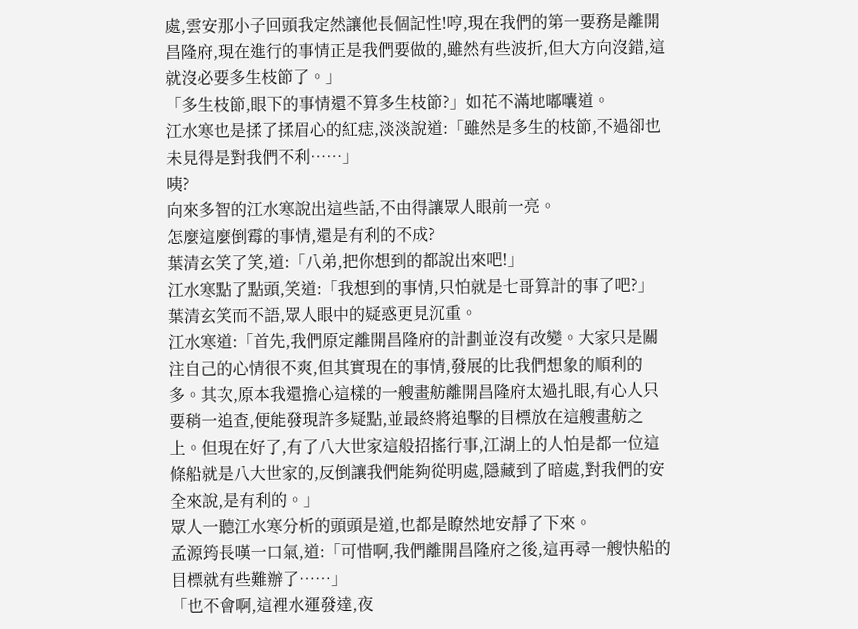處,雲安那小子回頭我定然讓他長個記性!哼,現在我們的第一要務是離開昌隆府,現在進行的事情正是我們要做的,雖然有些波折,但大方向沒錯,這就沒必要多生枝節了。」
「多生枝節,眼下的事情還不算多生枝節?」如花不滿地嘟囔道。
江水寒也是揉了揉眉心的紅痣,淡淡說道:「雖然是多生的枝節,不過卻也未見得是對我們不利……」
咦?
向來多智的江水寒說出這些話,不由得讓眾人眼前一亮。
怎麼這麼倒霉的事情,還是有利的不成?
葉清玄笑了笑,道:「八弟,把你想到的都說出來吧!」
江水寒點了點頭,笑道:「我想到的事情,只怕就是七哥算計的事了吧?」
葉清玄笑而不語,眾人眼中的疑惑更見沉重。
江水寒道:「首先,我們原定離開昌隆府的計劃並沒有改變。大家只是關注自己的心情很不爽,但其實現在的事情,發展的比我們想象的順利的多。其次,原本我還擔心這樣的一艘畫舫離開昌隆府太過扎眼,有心人只要稍一追查,便能發現許多疑點,並最終將追擊的目標放在這艘畫舫之上。但現在好了,有了八大世家這般招搖行事,江湖上的人怕是都一位這條船就是八大世家的,反倒讓我們能夠從明處,隱藏到了暗處,對我們的安全來說,是有利的。」
眾人一聽江水寒分析的頭頭是道,也都是瞭然地安靜了下來。
孟源筠長嘆一口氣,道:「可惜啊,我們離開昌隆府之後,這再尋一艘快船的目標就有些難辦了……」
「也不會啊,這裡水運發達,夜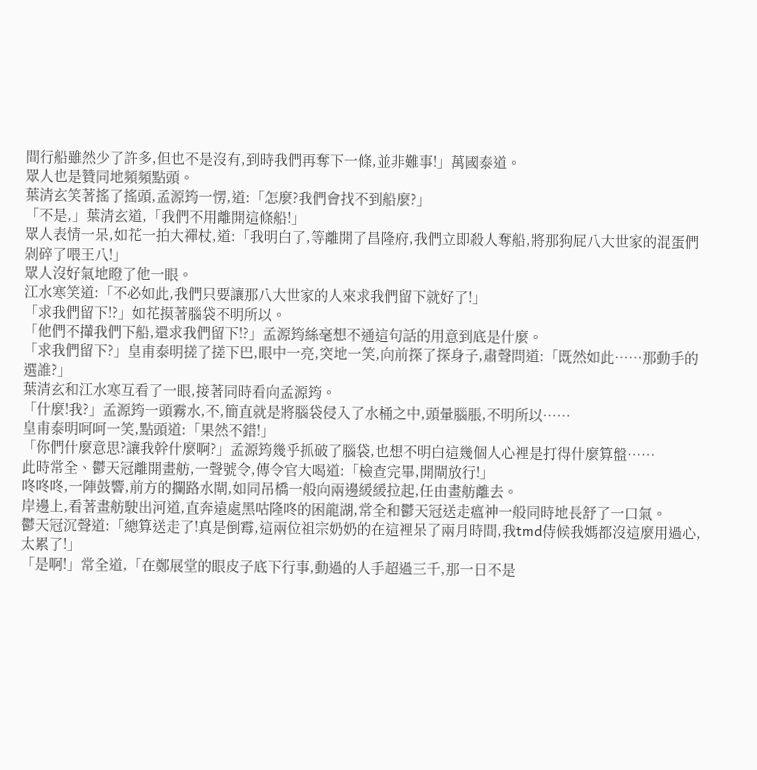間行船雖然少了許多,但也不是沒有,到時我們再奪下一條,並非難事!」萬國泰道。
眾人也是贊同地頻頻點頭。
葉清玄笑著搖了搖頭,孟源筠一愣,道:「怎麼?我們會找不到船麼?」
「不是,」葉清玄道,「我們不用離開這條船!」
眾人表情一呆,如花一拍大禪杖,道:「我明白了,等離開了昌隆府,我們立即殺人奪船,將那狗屁八大世家的混蛋們剁碎了喂王八!」
眾人沒好氣地瞪了他一眼。
江水寒笑道:「不必如此,我們只要讓那八大世家的人來求我們留下就好了!」
「求我們留下!?」如花摸著腦袋不明所以。
「他們不攆我們下船,還求我們留下!?」孟源筠絲毫想不通這句話的用意到底是什麼。
「求我們留下?」皇甫泰明搓了搓下巴,眼中一亮,突地一笑,向前探了探身子,肅聲問道:「既然如此……那動手的選誰?」
葉清玄和江水寒互看了一眼,接著同時看向孟源筠。
「什麼!我?」孟源筠一頭霧水,不,簡直就是將腦袋侵入了水桶之中,頭暈腦脹,不明所以……
皇甫泰明呵呵一笑,點頭道:「果然不錯!」
「你們什麼意思?讓我幹什麼啊?」孟源筠幾乎抓破了腦袋,也想不明白這幾個人心裡是打得什麼算盤……
此時常全、鬱天冠離開畫舫,一聲號令,傳令官大喝道:「檢查完畢,開閘放行!」
咚咚咚,一陣鼓響,前方的攔路水閘,如同吊橋一般向兩邊緩緩拉起,任由畫舫離去。
岸邊上,看著畫舫駛出河道,直奔遠處黑咕隆咚的困龍湖,常全和鬱天冠送走瘟神一般同時地長舒了一口氣。
鬱天冠沉聲道:「總算送走了!真是倒霉,這兩位祖宗奶奶的在這裡呆了兩月時間,我tmd侍候我媽都沒這麼用過心,太累了!」
「是啊!」常全道,「在鄭展堂的眼皮子底下行事,動過的人手超過三千,那一日不是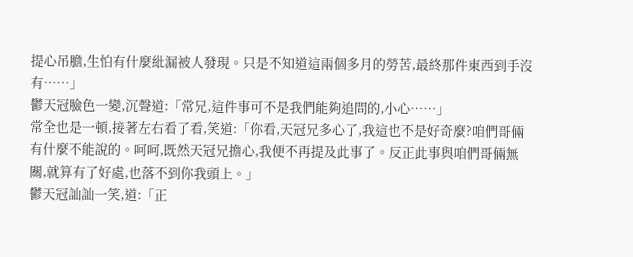提心吊膽,生怕有什麼紕漏被人發現。只是不知道這兩個多月的勞苦,最終那件東西到手沒有……」
鬱天冠臉色一變,沉聲道:「常兄,這件事可不是我們能夠追問的,小心……」
常全也是一頓,接著左右看了看,笑道:「你看,天冠兄多心了,我這也不是好奇麼?咱們哥倆有什麼不能說的。呵呵,既然天冠兄擔心,我便不再提及此事了。反正此事與咱們哥倆無關,就算有了好處,也落不到你我頭上。」
鬱天冠訕訕一笑,道:「正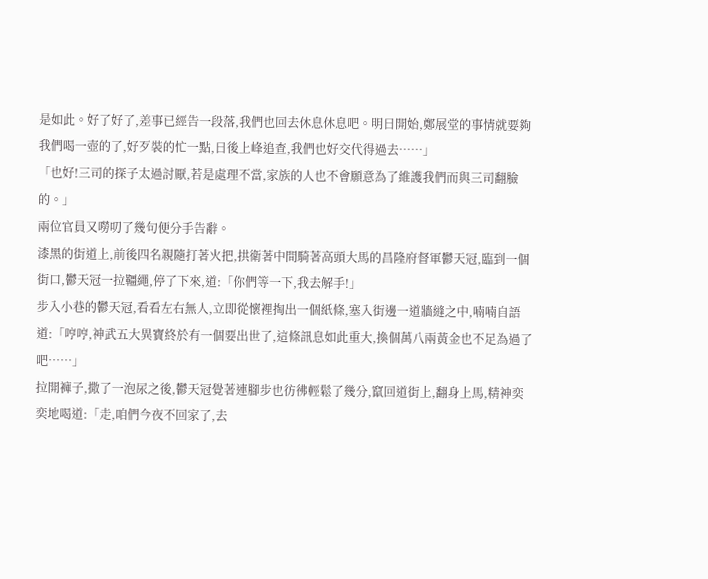是如此。好了好了,差事已經告一段落,我們也回去休息休息吧。明日開始,鄭展堂的事情就要夠我們喝一壺的了,好歹裝的忙一點,日後上峰追查,我們也好交代得過去……」
「也好!三司的探子太過討厭,若是處理不當,家族的人也不會願意為了維護我們而與三司翻臉的。」
兩位官員又嘮叨了幾句便分手告辭。
漆黑的街道上,前後四名親隨打著火把,拱衛著中間騎著高頭大馬的昌隆府督軍鬱天冠,臨到一個街口,鬱天冠一拉韁繩,停了下來,道:「你們等一下,我去解手!」
步入小巷的鬱天冠,看看左右無人,立即從懷裡掏出一個紙條,塞入街邊一道牆縫之中,喃喃自語道:「哼哼,神武五大異寶終於有一個要出世了,這條訊息如此重大,換個萬八兩黃金也不足為過了吧……」
拉開褲子,撒了一泡尿之後,鬱天冠覺著連腳步也彷彿輕鬆了幾分,竄回道街上,翻身上馬,精神奕奕地喝道:「走,咱們今夜不回家了,去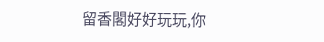留香閣好好玩玩,你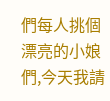們每人挑個漂亮的小娘們,今天我請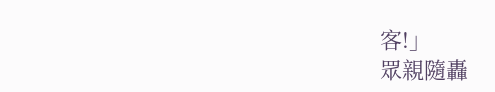客!」
眾親隨轟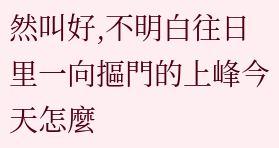然叫好,不明白往日里一向摳門的上峰今天怎麼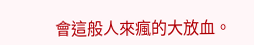會這般人來瘋的大放血。